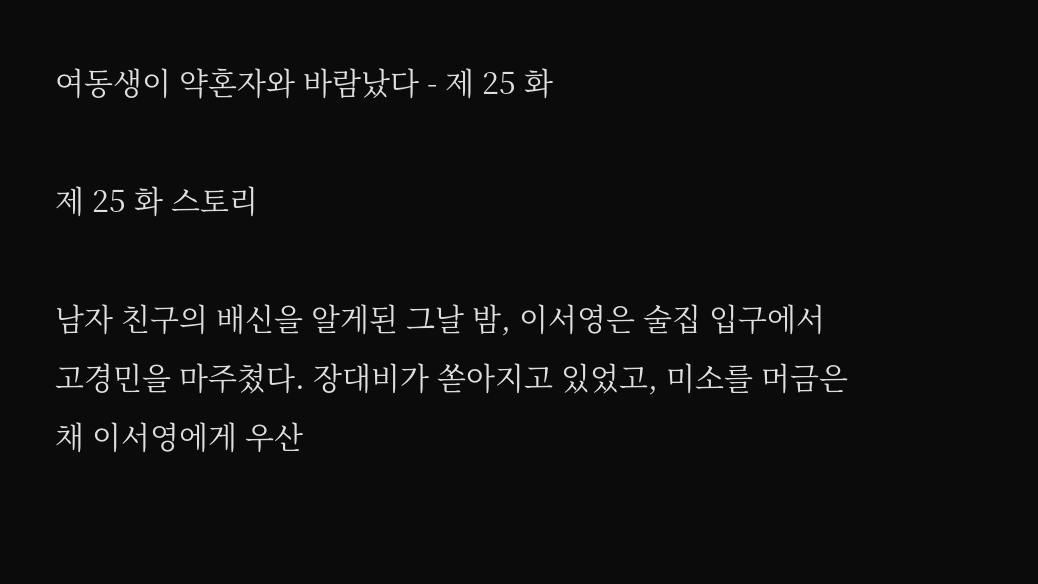여동생이 약혼자와 바람났다 - 제 25 화

제 25 화 스토리

남자 친구의 배신을 알게된 그날 밤, 이서영은 술집 입구에서 고경민을 마주쳤다. 장대비가 쏟아지고 있었고, 미소를 머금은 채 이서영에게 우산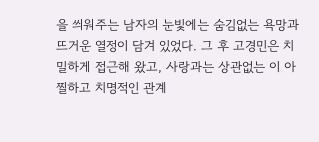을 씌워주는 남자의 눈빛에는 숨김없는 욕망과 뜨거운 열정이 담겨 있었다. 그 후 고경민은 치밀하게 접근해 왔고, 사랑과는 상관없는 이 아찔하고 치명적인 관계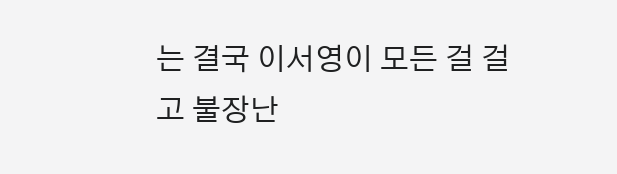는 결국 이서영이 모든 걸 걸고 불장난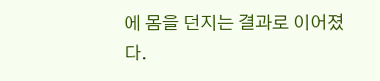에 몸을 던지는 결과로 이어졌다.